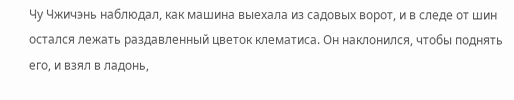Чу Чжичэнь наблюдал, как машина выехала из садовых ворот, и в следе от шин остался лежать раздавленный цветок клематиса. Он наклонился, чтобы поднять его, и взял в ладонь,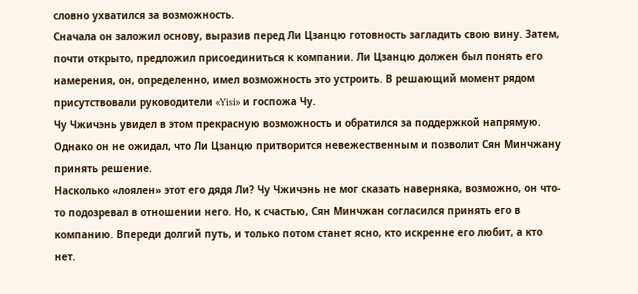словно ухватился за возможность.
Сначала он заложил основу, выразив перед Ли Цзанцю готовность загладить свою вину. Затем, почти открыто, предложил присоединиться к компании. Ли Цзанцю должен был понять его намерения, он, определенно, имел возможность это устроить. В решающий момент рядом присутствовали руководители «Yisi» и госпожа Чу.
Чу Чжичэнь увидел в этом прекрасную возможность и обратился за поддержкой напрямую. Однако он не ожидал, что Ли Цзанцю притворится невежественным и позволит Сян Минчжану принять решение.
Насколько «лоялен» этот его дядя Ли? Чу Чжичэнь не мог сказать наверняка, возможно, он что-то подозревал в отношении него. Но, к счастью, Сян Минчжан согласился принять его в компанию. Впереди долгий путь, и только потом станет ясно, кто искренне его любит, а кто нет.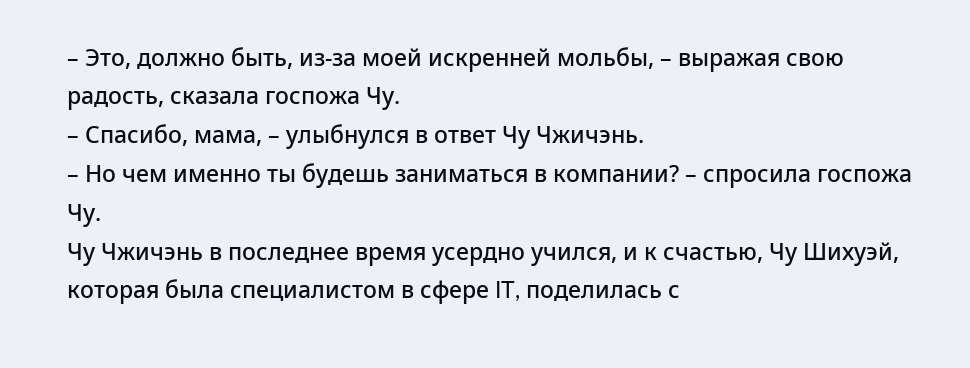– Это, должно быть, из-за моей искренней мольбы, – выражая свою радость, сказала госпожа Чу.
– Спасибо, мама, – улыбнулся в ответ Чу Чжичэнь.
– Но чем именно ты будешь заниматься в компании? – спросила госпожа Чу.
Чу Чжичэнь в последнее время усердно учился, и к счастью, Чу Шихуэй, которая была специалистом в сфере IT, поделилась с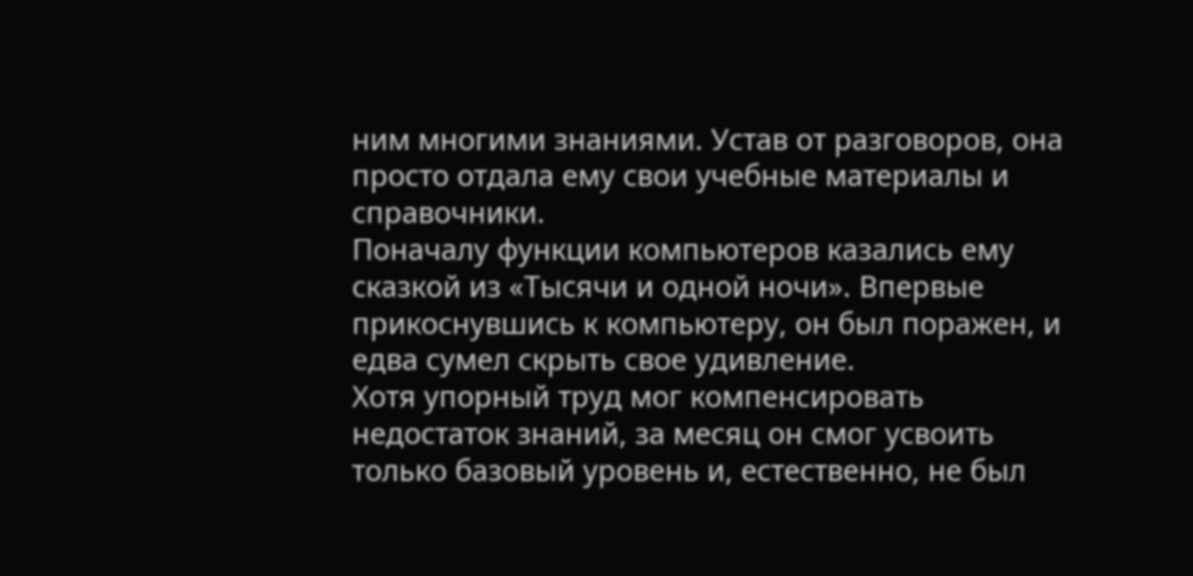ним многими знаниями. Устав от разговоров, она просто отдала ему свои учебные материалы и справочники.
Поначалу функции компьютеров казались ему сказкой из «Тысячи и одной ночи». Впервые прикоснувшись к компьютеру, он был поражен, и едва сумел скрыть свое удивление.
Хотя упорный труд мог компенсировать недостаток знаний, за месяц он смог усвоить только базовый уровень и, естественно, не был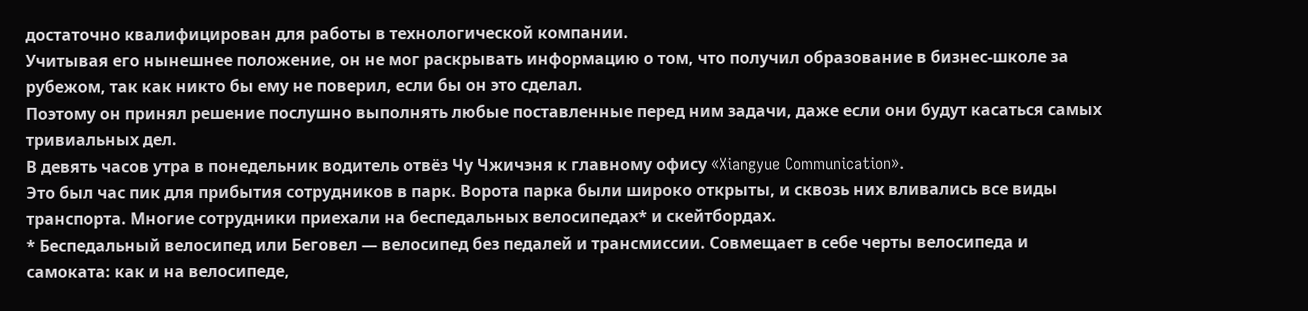достаточно квалифицирован для работы в технологической компании.
Учитывая его нынешнее положение, он не мог раскрывать информацию о том, что получил образование в бизнес-школе за рубежом, так как никто бы ему не поверил, если бы он это сделал.
Поэтому он принял решение послушно выполнять любые поставленные перед ним задачи, даже если они будут касаться самых тривиальных дел.
В девять часов утра в понедельник водитель отвёз Чу Чжичэня к главному офису «Xiangyue Communication».
Это был час пик для прибытия сотрудников в парк. Ворота парка были широко открыты, и сквозь них вливались все виды транспорта. Многие сотрудники приехали на беспедальных велосипедах* и скейтбордах.
* Беспедальный велосипед или Беговел — велосипед без педалей и трансмиссии. Совмещает в себе черты велосипеда и самоката: как и на велосипеде,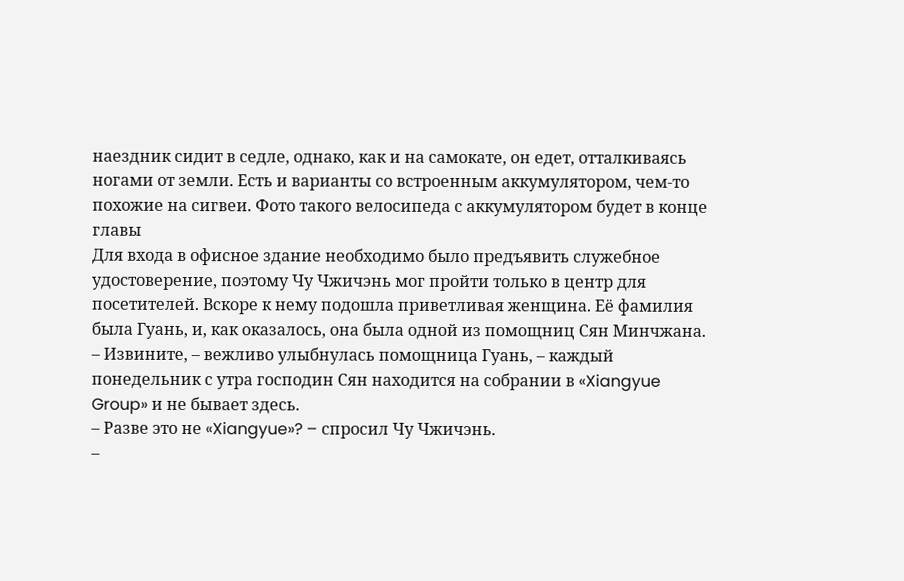наездник сидит в седле, однако, как и на самокате, он едет, отталкиваясь ногами от земли. Есть и варианты со встроенным аккумулятором, чем-то похожие на сигвеи. Фото такого велосипеда с аккумулятором будет в конце главы
Для входа в офисное здание необходимо было предъявить служебное удостоверение, поэтому Чу Чжичэнь мог пройти только в центр для посетителей. Вскоре к нему подошла приветливая женщина. Её фамилия была Гуань, и, как оказалось, она была одной из помощниц Сян Минчжана.
– Извините, – вежливо улыбнулась помощница Гуань, – каждый понедельник с утра господин Сян находится на собрании в «Xiangyue Group» и не бывает здесь.
– Разве это не «Xiangyue»? – спросил Чу Чжичэнь.
–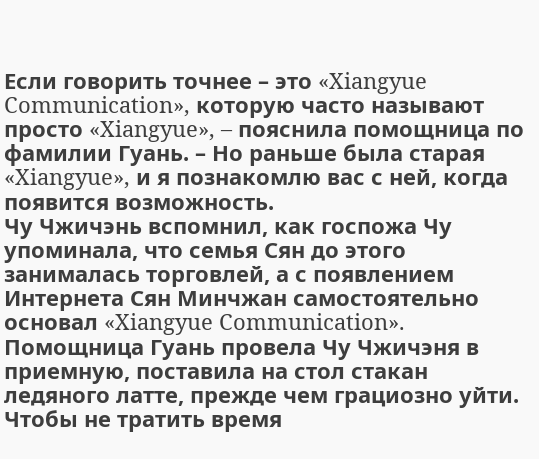Если говорить точнее – это «Xiangyue Communication», которую часто называют просто «Xiangyue», – пояснила помощница по фамилии Гуань. – Но раньше была старая «Xiangyue», и я познакомлю вас с ней, когда появится возможность.
Чу Чжичэнь вспомнил, как госпожа Чу упоминала, что семья Сян до этого занималась торговлей, а с появлением Интернета Сян Минчжан самостоятельно основал «Xiangyue Communication».
Помощница Гуань провела Чу Чжичэня в приемную, поставила на стол стакан ледяного латте, прежде чем грациозно уйти. Чтобы не тратить время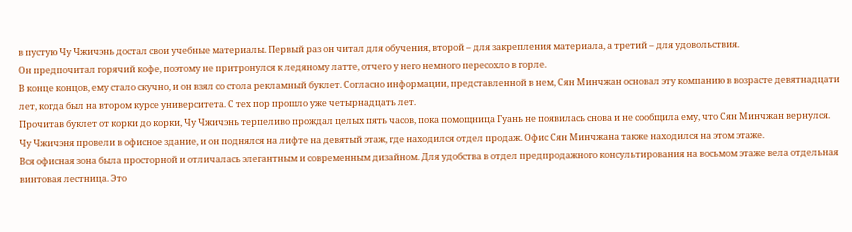в пустую Чу Чжичэнь достал свои учебные материалы. Первый раз он читал для обучения, второй – для закрепления материала, а третий – для удовольствия.
Он предпочитал горячий кофе, поэтому не притронулся к ледяному латте, отчего у него немного пересохло в горле.
В конце концов, ему стало скучно, и он взял со стола рекламный буклет. Согласно информации, представленной в нем, Сян Минчжан основал эту компанию в возрасте девятнадцати лет, когда был на втором курсе университета. С тех пор прошло уже четырнадцать лет.
Прочитав буклет от корки до корки, Чу Чжичэнь терпеливо прождал целых пять часов, пока помощница Гуань не появилась снова и не сообщила ему, что Сян Минчжан вернулся.
Чу Чжичэня провели в офисное здание, и он поднялся на лифте на девятый этаж, где находился отдел продаж. Офис Сян Минчжана также находился на этом этаже.
Вся офисная зона была просторной и отличалась элегантным и современным дизайном. Для удобства в отдел предпродажного консультирования на восьмом этаже вела отдельная винтовая лестница. Это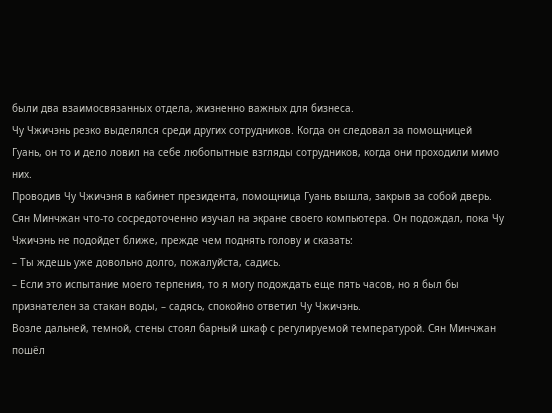были два взаимосвязанных отдела, жизненно важных для бизнеса.
Чу Чжичэнь резко выделялся среди других сотрудников. Когда он следовал за помощницей Гуань, он то и дело ловил на себе любопытные взгляды сотрудников, когда они проходили мимо них.
Проводив Чу Чжичэня в кабинет президента, помощница Гуань вышла, закрыв за собой дверь.
Сян Минчжан что-то сосредоточенно изучал на экране своего компьютера. Он подождал, пока Чу Чжичэнь не подойдет ближе, прежде чем поднять голову и сказать:
– Ты ждешь уже довольно долго, пожалуйста, садись.
– Если это испытание моего терпения, то я могу подождать еще пять часов, но я был бы признателен за стакан воды, – садясь, спокойно ответил Чу Чжичэнь.
Возле дальней, темной, стены стоял барный шкаф с регулируемой температурой. Сян Минчжан пошёл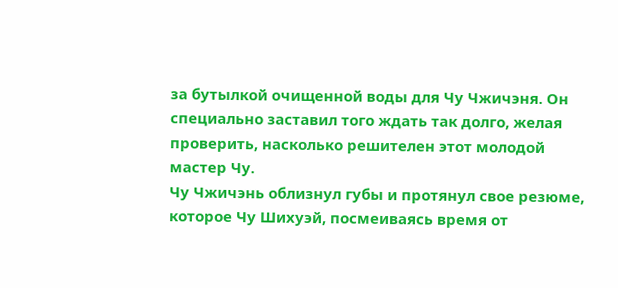за бутылкой очищенной воды для Чу Чжичэня. Он специально заставил того ждать так долго, желая проверить, насколько решителен этот молодой мастер Чу.
Чу Чжичэнь облизнул губы и протянул свое резюме, которое Чу Шихуэй, посмеиваясь время от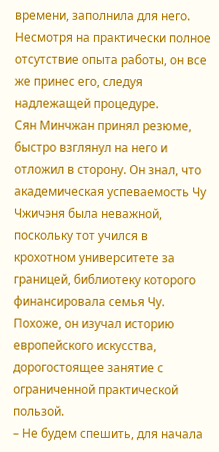времени, заполнила для него. Несмотря на практически полное отсутствие опыта работы, он все же принес его, следуя надлежащей процедуре.
Сян Минчжан принял резюме, быстро взглянул на него и отложил в сторону. Он знал, что академическая успеваемость Чу Чжичэня была неважной, поскольку тот учился в крохотном университете за границей, библиотеку которого финансировала семья Чу. Похоже, он изучал историю европейского искусства, дорогостоящее занятие с ограниченной практической пользой.
– Не будем спешить, для начала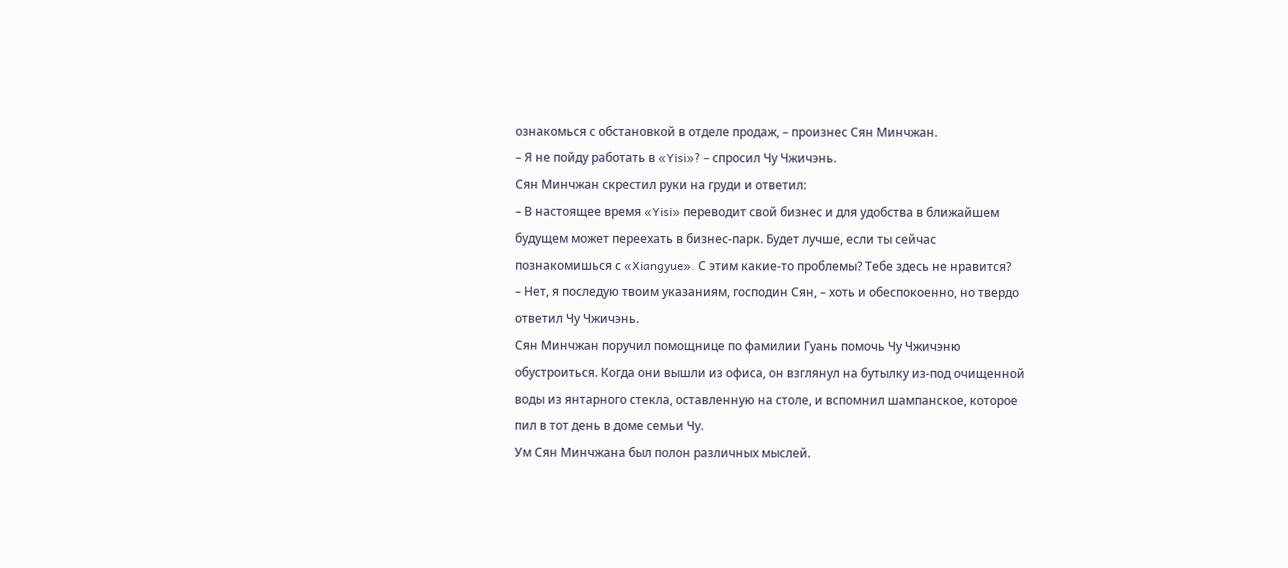ознакомься с обстановкой в отделе продаж, – произнес Сян Минчжан.
– Я не пойду работать в «Yisi»? – спросил Чу Чжичэнь.
Сян Минчжан скрестил руки на груди и ответил:
– В настоящее время «Yisi» переводит свой бизнес и для удобства в ближайшем будущем может переехать в бизнес-парк. Будет лучше, если ты сейчас познакомишься с «Xiangyue». С этим какие-то проблемы? Тебе здесь не нравится?
– Нет, я последую твоим указаниям, господин Сян, – хоть и обеспокоенно, но твердо ответил Чу Чжичэнь.
Сян Минчжан поручил помощнице по фамилии Гуань помочь Чу Чжичэню обустроиться. Когда они вышли из офиса, он взглянул на бутылку из-под очищенной воды из янтарного стекла, оставленную на столе, и вспомнил шампанское, которое пил в тот день в доме семьи Чу.
Ум Сян Минчжана был полон различных мыслей.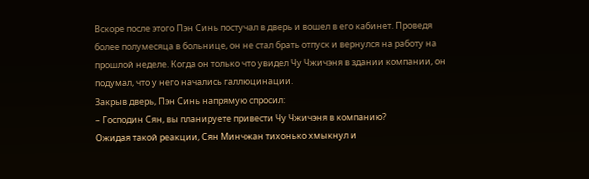Вскоре после этого Пэн Синь постучал в дверь и вошел в его кабинет. Проведя более полумесяца в больнице, он не стал брать отпуск и вернулся на работу на прошлой неделе. Когда он только что увидел Чу Чжичэня в здании компании, он подумал, что у него начались галлюцинации.
Закрыв дверь, Пэн Синь напрямую спросил:
– Господин Сян, вы планируете привести Чу Чжичэня в компанию?
Ожидая такой реакции, Сян Минчжан тихонько хмыкнул и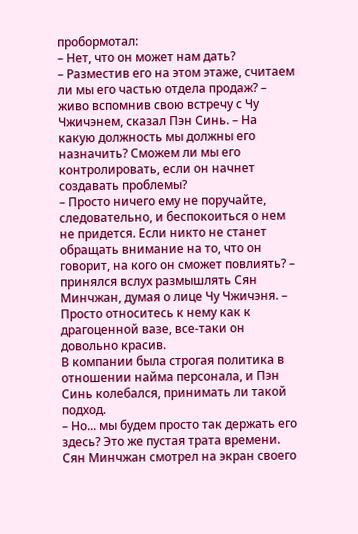пробормотал:
– Нет, что он может нам дать?
– Разместив его на этом этаже, считаем ли мы его частью отдела продаж? – живо вспомнив свою встречу с Чу Чжичэнем, сказал Пэн Синь. – На какую должность мы должны его назначить? Сможем ли мы его контролировать, если он начнет создавать проблемы?
– Просто ничего ему не поручайте, следовательно, и беспокоиться о нем не придется. Если никто не станет обращать внимание на то, что он говорит, на кого он сможет повлиять? – принялся вслух размышлять Сян Минчжан, думая о лице Чу Чжичэня. – Просто относитесь к нему как к драгоценной вазе, все-таки он довольно красив.
В компании была строгая политика в отношении найма персонала, и Пэн Синь колебался, принимать ли такой подход.
– Но... мы будем просто так держать его здесь? Это же пустая трата времени.
Сян Минчжан смотрел на экран своего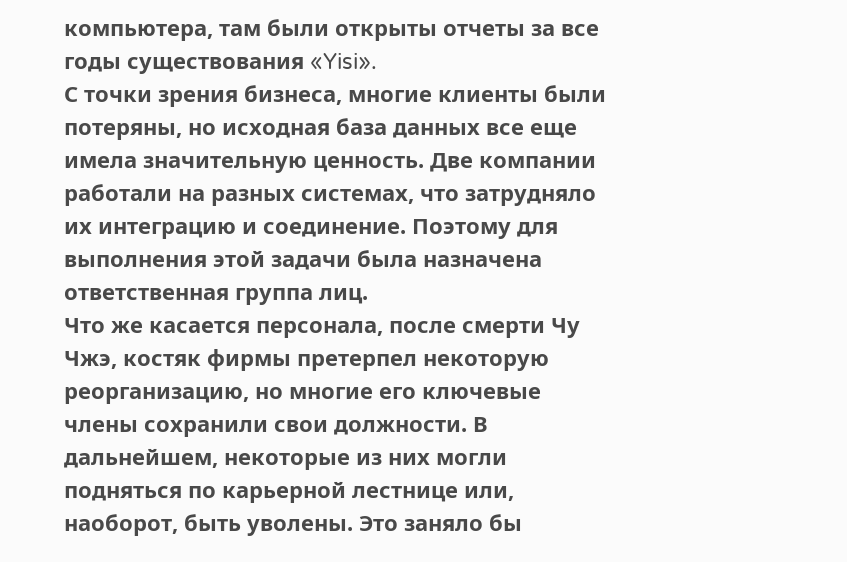компьютера, там были открыты отчеты за все годы существования «Yisi».
С точки зрения бизнеса, многие клиенты были потеряны, но исходная база данных все еще имела значительную ценность. Две компании работали на разных системах, что затрудняло их интеграцию и соединение. Поэтому для выполнения этой задачи была назначена ответственная группа лиц.
Что же касается персонала, после смерти Чу Чжэ, костяк фирмы претерпел некоторую реорганизацию, но многие его ключевые члены сохранили свои должности. В дальнейшем, некоторые из них могли подняться по карьерной лестнице или, наоборот, быть уволены. Это заняло бы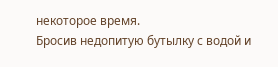некоторое время.
Бросив недопитую бутылку с водой и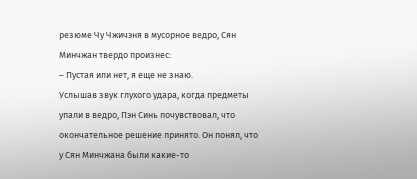резюме Чу Чжичэня в мусорное ведро, Сян Минчжан твердо произнес:
– Пустая или нет, я еще не знаю.
Услышав звук глухого удара, когда предметы упали в ведро, Пэн Синь почувствовал, что окончательное решение принято. Он понял, что у Сян Минчжана были какие-то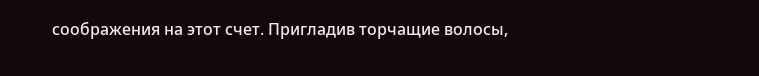соображения на этот счет. Пригладив торчащие волосы,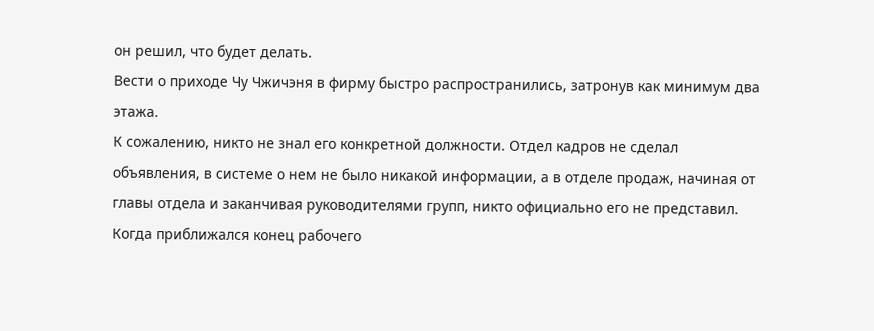он решил, что будет делать.
Вести о приходе Чу Чжичэня в фирму быстро распространились, затронув как минимум два этажа.
К сожалению, никто не знал его конкретной должности. Отдел кадров не сделал объявления, в системе о нем не было никакой информации, а в отделе продаж, начиная от главы отдела и заканчивая руководителями групп, никто официально его не представил.
Когда приближался конец рабочего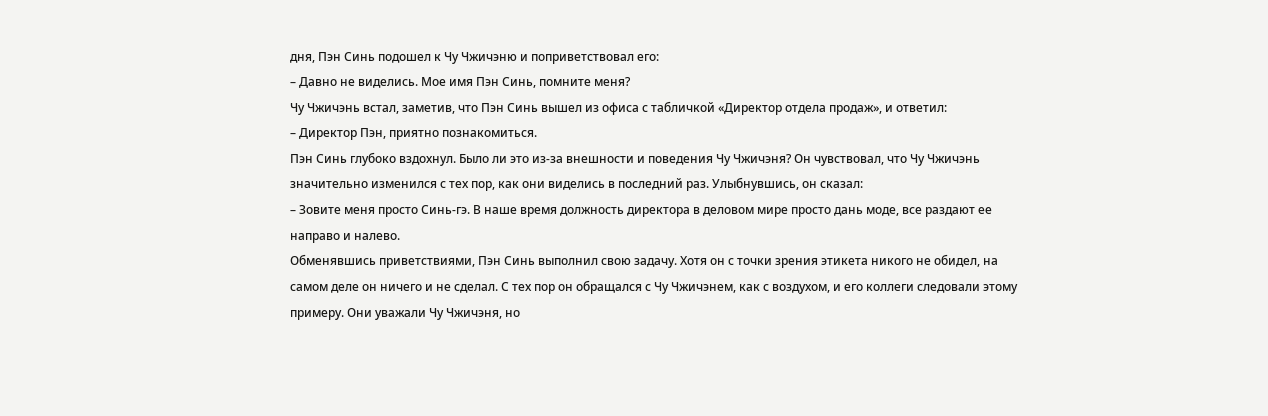дня, Пэн Синь подошел к Чу Чжичэню и поприветствовал его:
– Давно не виделись. Мое имя Пэн Синь, помните меня?
Чу Чжичэнь встал, заметив, что Пэн Синь вышел из офиса с табличкой «Директор отдела продаж», и ответил:
– Директор Пэн, приятно познакомиться.
Пэн Синь глубоко вздохнул. Было ли это из-за внешности и поведения Чу Чжичэня? Он чувствовал, что Чу Чжичэнь значительно изменился с тех пор, как они виделись в последний раз. Улыбнувшись, он сказал:
– Зовите меня просто Синь-гэ. В наше время должность директора в деловом мире просто дань моде, все раздают ее направо и налево.
Обменявшись приветствиями, Пэн Синь выполнил свою задачу. Хотя он с точки зрения этикета никого не обидел, на самом деле он ничего и не сделал. С тех пор он обращался с Чу Чжичэнем, как с воздухом, и его коллеги следовали этому примеру. Они уважали Чу Чжичэня, но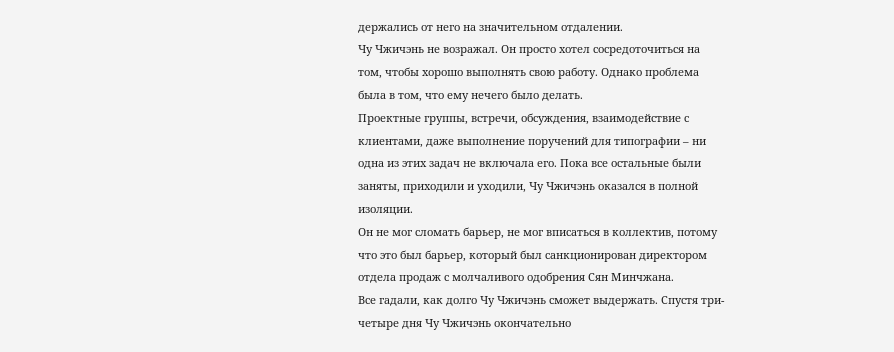держались от него на значительном отдалении.
Чу Чжичэнь не возражал. Он просто хотел сосредоточиться на том, чтобы хорошо выполнять свою работу. Однако проблема была в том, что ему нечего было делать.
Проектные группы, встречи, обсуждения, взаимодействие с клиентами, даже выполнение поручений для типографии – ни одна из этих задач не включала его. Пока все остальные были заняты, приходили и уходили, Чу Чжичэнь оказался в полной изоляции.
Он не мог сломать барьер, не мог вписаться в коллектив, потому что это был барьер, который был санкционирован директором отдела продаж с молчаливого одобрения Сян Минчжана.
Все гадали, как долго Чу Чжичэнь сможет выдержать. Спустя три-четыре дня Чу Чжичэнь окончательно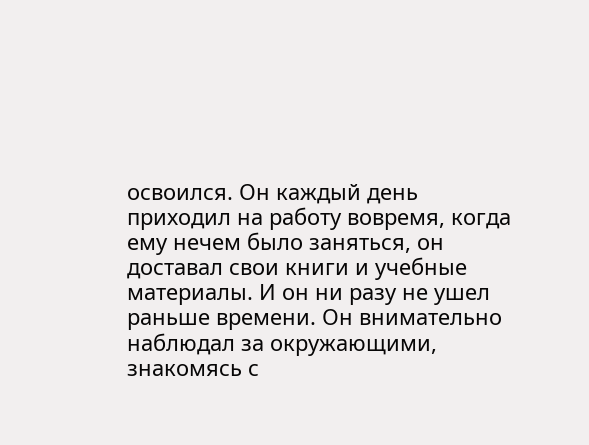освоился. Он каждый день приходил на работу вовремя, когда ему нечем было заняться, он доставал свои книги и учебные материалы. И он ни разу не ушел раньше времени. Он внимательно наблюдал за окружающими, знакомясь с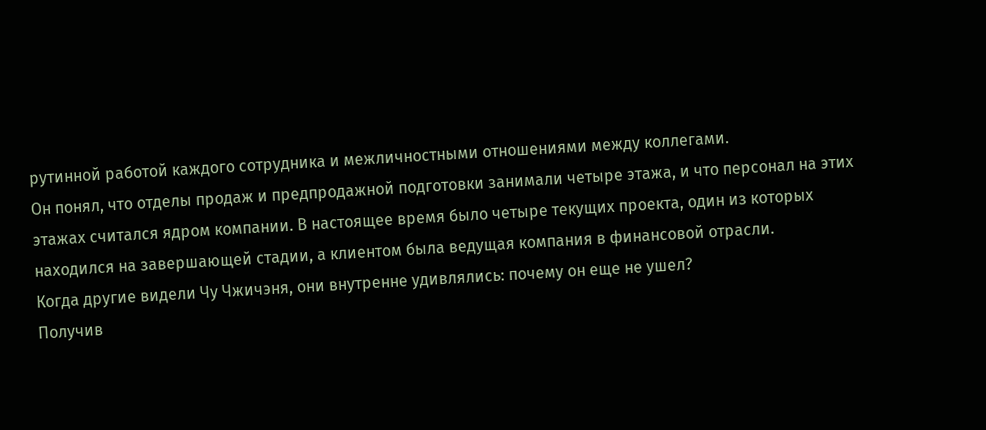рутинной работой каждого сотрудника и межличностными отношениями между коллегами.
Он понял, что отделы продаж и предпродажной подготовки занимали четыре этажа, и что персонал на этих этажах считался ядром компании. В настоящее время было четыре текущих проекта, один из которых находился на завершающей стадии, а клиентом была ведущая компания в финансовой отрасли.
Когда другие видели Чу Чжичэня, они внутренне удивлялись: почему он еще не ушел?
Получив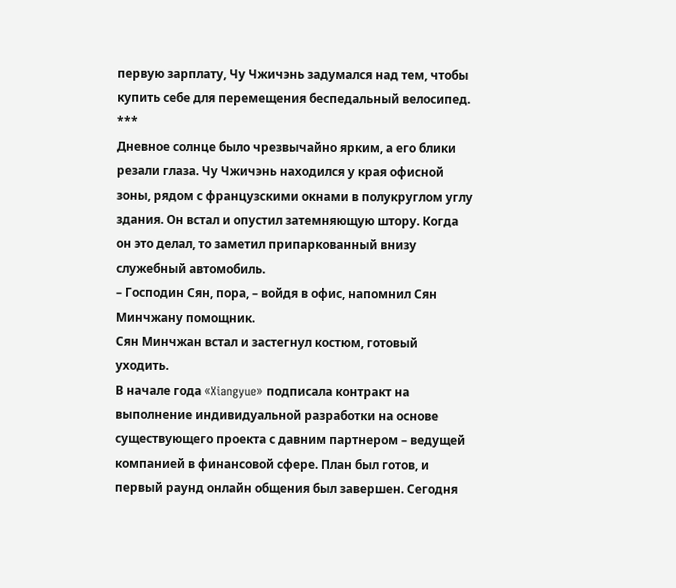первую зарплату, Чу Чжичэнь задумался над тем, чтобы купить себе для перемещения беспедальный велосипед.
***
Дневное солнце было чрезвычайно ярким, а его блики резали глаза. Чу Чжичэнь находился у края офисной зоны, рядом с французскими окнами в полукруглом углу здания. Он встал и опустил затемняющую штору. Когда он это делал, то заметил припаркованный внизу служебный автомобиль.
– Господин Сян, пора, – войдя в офис, напомнил Сян Минчжану помощник.
Сян Минчжан встал и застегнул костюм, готовый уходить.
В начале года «Xiangyue» подписала контракт на выполнение индивидуальной разработки на основе существующего проекта с давним партнером – ведущей компанией в финансовой сфере. План был готов, и первый раунд онлайн общения был завершен. Сегодня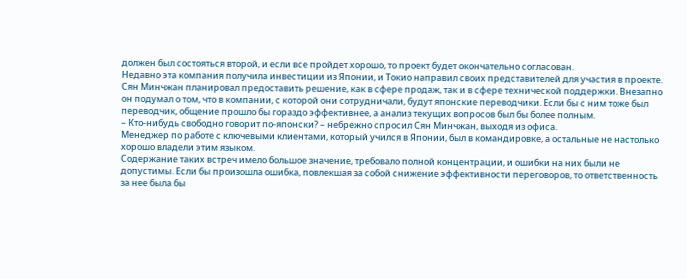должен был состояться второй, и если все пройдет хорошо, то проект будет окончательно согласован.
Недавно эта компания получила инвестиции из Японии, и Токио направил своих представителей для участия в проекте.
Сян Минчжан планировал предоставить решение, как в сфере продаж, так и в сфере технической поддержки. Внезапно он подумал о том, что в компании, с которой они сотрудничали, будут японские переводчики. Если бы с ним тоже был переводчик, общение прошло бы гораздо эффективнее, а анализ текущих вопросов был бы более полным.
– Кто-нибудь свободно говорит по-японски? – небрежно спросил Сян Минчжан, выходя из офиса.
Менеджер по работе с ключевыми клиентами, который учился в Японии, был в командировке, а остальные не настолько хорошо владели этим языком.
Содержание таких встреч имело большое значение, требовало полной концентрации, и ошибки на них были не допустимы. Если бы произошла ошибка, повлекшая за собой снижение эффективности переговоров, то ответственность за нее была бы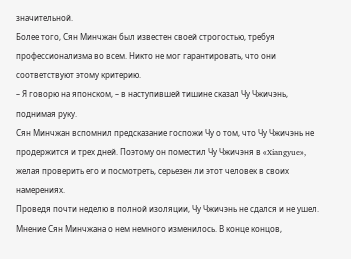значительной.
Более того, Сян Минчжан был известен своей строгостью, требуя профессионализма во всем. Никто не мог гарантировать, что они соответствуют этому критерию.
– Я говорю на японском, – в наступившей тишине сказал Чу Чжичэнь, поднимая руку.
Сян Минчжан вспомнил предсказание госпожи Чу о том, что Чу Чжичэнь не продержится и трех дней. Поэтому он поместил Чу Чжичэня в «Xiangyue», желая проверить его и посмотреть, серьезен ли этот человек в своих намерениях.
Проведя почти неделю в полной изоляции, Чу Чжичэнь не сдался и не ушел. Мнение Сян Минчжана о нем немного изменилось. В конце концов,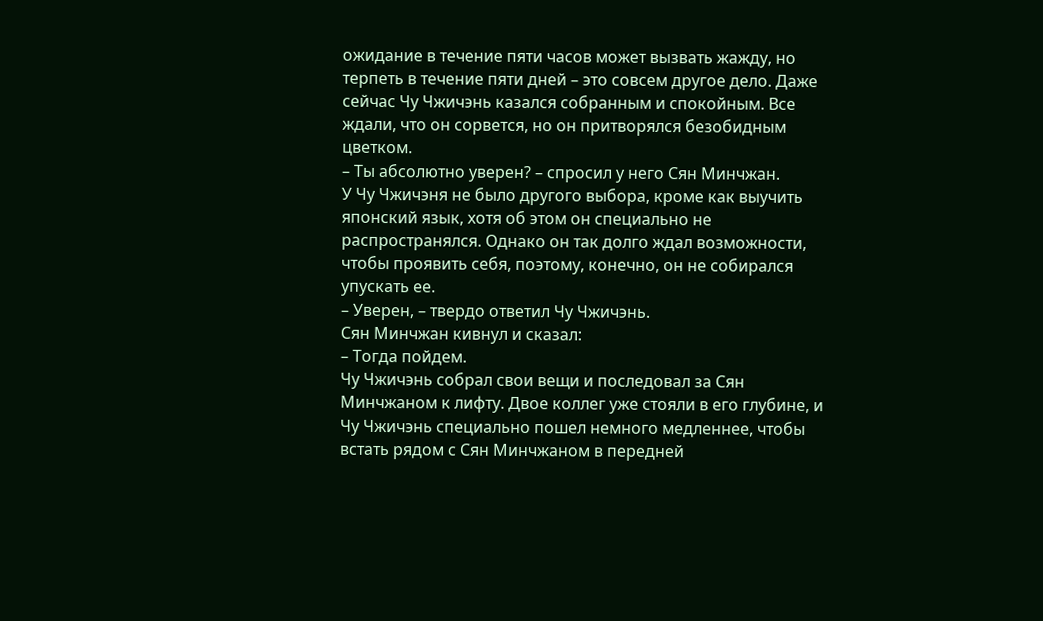ожидание в течение пяти часов может вызвать жажду, но терпеть в течение пяти дней – это совсем другое дело. Даже сейчас Чу Чжичэнь казался собранным и спокойным. Все ждали, что он сорвется, но он притворялся безобидным цветком.
– Ты абсолютно уверен? – спросил у него Сян Минчжан.
У Чу Чжичэня не было другого выбора, кроме как выучить японский язык, хотя об этом он специально не распространялся. Однако он так долго ждал возможности, чтобы проявить себя, поэтому, конечно, он не собирался упускать ее.
– Уверен, – твердо ответил Чу Чжичэнь.
Сян Минчжан кивнул и сказал:
– Тогда пойдем.
Чу Чжичэнь собрал свои вещи и последовал за Сян Минчжаном к лифту. Двое коллег уже стояли в его глубине, и Чу Чжичэнь специально пошел немного медленнее, чтобы встать рядом с Сян Минчжаном в передней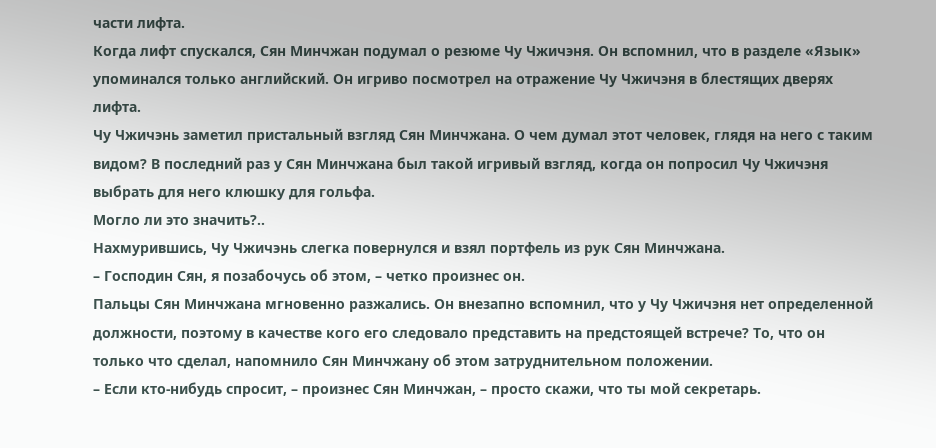части лифта.
Когда лифт спускался, Сян Минчжан подумал о резюме Чу Чжичэня. Он вспомнил, что в разделе «Язык» упоминался только английский. Он игриво посмотрел на отражение Чу Чжичэня в блестящих дверях лифта.
Чу Чжичэнь заметил пристальный взгляд Сян Минчжана. О чем думал этот человек, глядя на него с таким видом? В последний раз у Сян Минчжана был такой игривый взгляд, когда он попросил Чу Чжичэня выбрать для него клюшку для гольфа.
Могло ли это значить?..
Нахмурившись, Чу Чжичэнь слегка повернулся и взял портфель из рук Сян Минчжана.
– Господин Сян, я позабочусь об этом, – четко произнес он.
Пальцы Сян Минчжана мгновенно разжались. Он внезапно вспомнил, что у Чу Чжичэня нет определенной должности, поэтому в качестве кого его следовало представить на предстоящей встрече? То, что он только что сделал, напомнило Сян Минчжану об этом затруднительном положении.
– Если кто-нибудь спросит, – произнес Сян Минчжан, – просто скажи, что ты мой секретарь.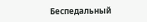Беспедальный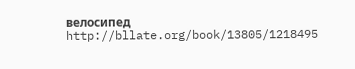велосипед
http://bllate.org/book/13805/1218495